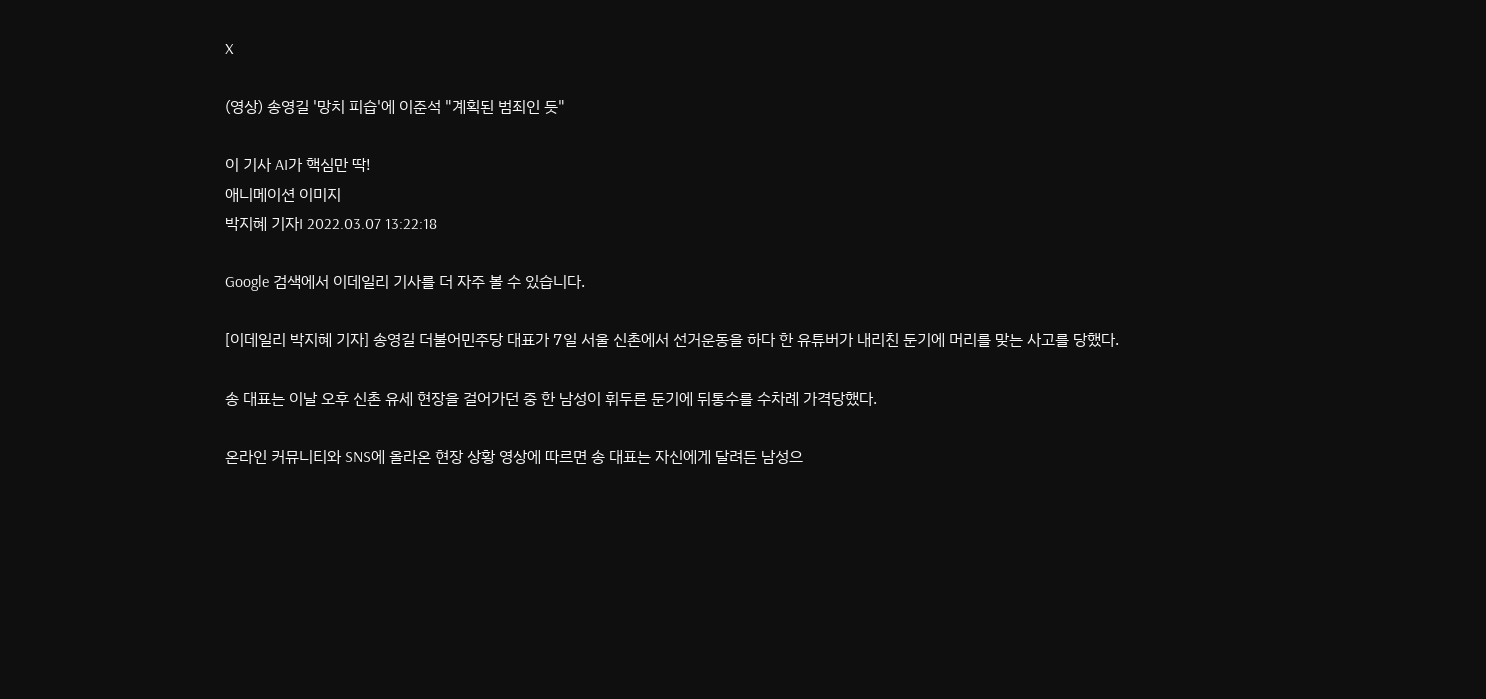X

(영상) 송영길 '망치 피습'에 이준석 "계획된 범죄인 듯"

이 기사 AI가 핵심만 딱!
애니메이션 이미지
박지혜 기자I 2022.03.07 13:22:18

Google 검색에서 이데일리 기사를 더 자주 볼 수 있습니다.

[이데일리 박지혜 기자] 송영길 더불어민주당 대표가 7일 서울 신촌에서 선거운동을 하다 한 유튜버가 내리친 둔기에 머리를 맞는 사고를 당했다.

송 대표는 이날 오후 신촌 유세 현장을 걸어가던 중 한 남성이 휘두른 둔기에 뒤통수를 수차례 가격당했다.

온라인 커뮤니티와 SNS에 올라온 현장 상황 영상에 따르면 송 대표는 자신에게 달려든 남성으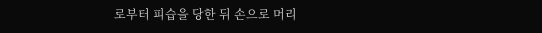로부터 피습을 당한 뒤 손으로 머리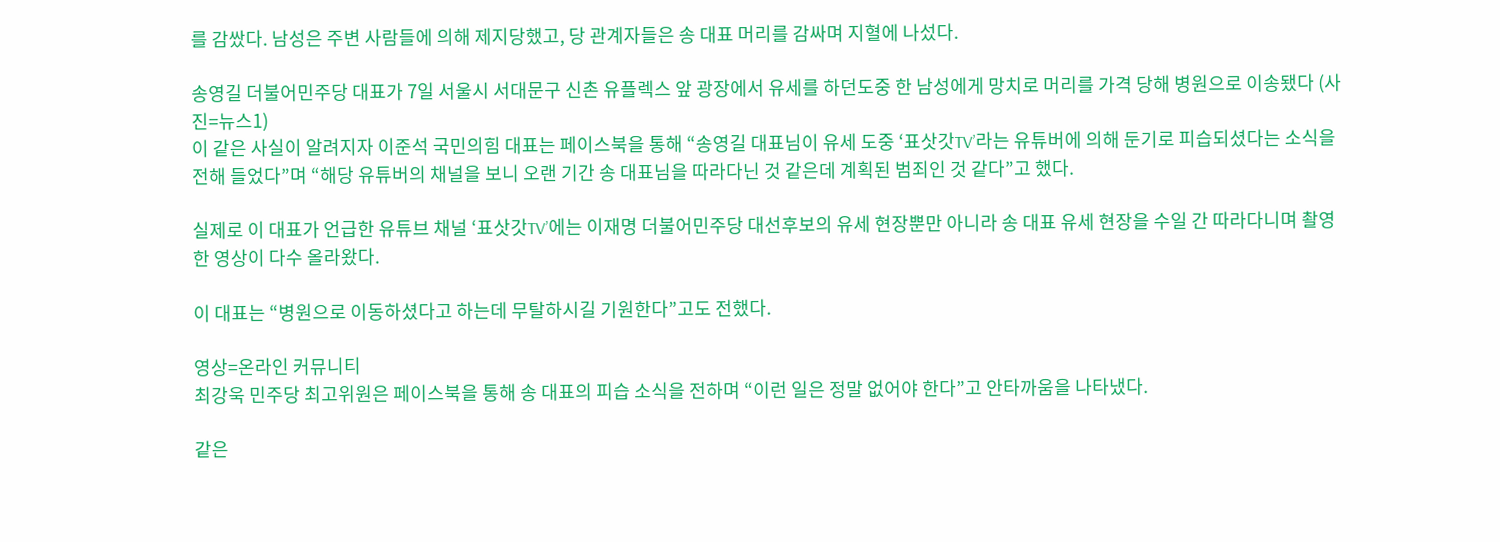를 감쌌다. 남성은 주변 사람들에 의해 제지당했고, 당 관계자들은 송 대표 머리를 감싸며 지혈에 나섰다.

송영길 더불어민주당 대표가 7일 서울시 서대문구 신촌 유플렉스 앞 광장에서 유세를 하던도중 한 남성에게 망치로 머리를 가격 당해 병원으로 이송됐다 (사진=뉴스1)
이 같은 사실이 알려지자 이준석 국민의힘 대표는 페이스북을 통해 “송영길 대표님이 유세 도중 ‘표삿갓TV’라는 유튜버에 의해 둔기로 피습되셨다는 소식을 전해 들었다”며 “해당 유튜버의 채널을 보니 오랜 기간 송 대표님을 따라다닌 것 같은데 계획된 범죄인 것 같다”고 했다.

실제로 이 대표가 언급한 유튜브 채널 ‘표삿갓TV’에는 이재명 더불어민주당 대선후보의 유세 현장뿐만 아니라 송 대표 유세 현장을 수일 간 따라다니며 촬영한 영상이 다수 올라왔다.

이 대표는 “병원으로 이동하셨다고 하는데 무탈하시길 기원한다”고도 전했다.

영상=온라인 커뮤니티
최강욱 민주당 최고위원은 페이스북을 통해 송 대표의 피습 소식을 전하며 “이런 일은 정말 없어야 한다”고 안타까움을 나타냈다.

같은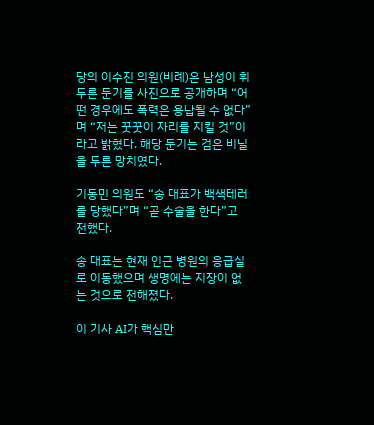당의 이수진 의원(비례)은 남성이 휘두른 둔기를 사진으로 공개하며 “어떤 경우에도 폭력은 용납될 수 없다”며 “저는 꿋꿋이 자리를 지킬 것”이라고 밝혔다. 해당 둔기는 검은 비닐을 두른 망치였다.

기동민 의원도 “송 대표가 백색테러를 당했다”며 “곧 수술을 한다”고 전했다.

송 대표는 현재 인근 병원의 응급실로 이동했으며 생명에는 지장이 없는 것으로 전해졌다.

이 기사 AI가 핵심만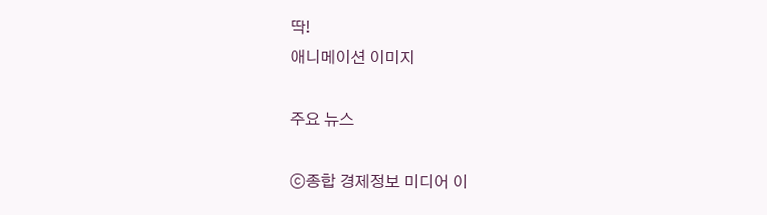딱!
애니메이션 이미지

주요 뉴스

ⓒ종합 경제정보 미디어 이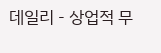데일리 - 상업적 무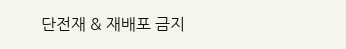단전재 & 재배포 금지